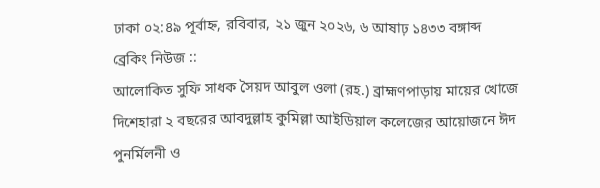ঢাকা ০২:৪৯ পূর্বাহ্ন, রবিবার, ২১ জুন ২০২৬, ৬ আষাঢ় ১৪৩৩ বঙ্গাব্দ
ব্রেকিং নিউজ ::
আলোকিত সুফি সাধক সৈয়দ আবুল ওলা (রহ.) ব্রাহ্মণপাড়ায় মায়ের খোজে দিশেহারা ২ বছরের আবদুল্লাহ কুমিল্লা আইডিয়াল কলেজের আয়োজনে ঈদ পুনর্মিলনী ও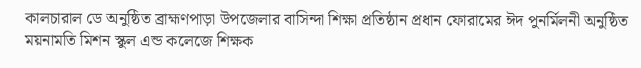কালচারাল ডে অনুষ্ঠিত ব্রাহ্মণপাড়া উপজেলার বাসিন্দা শিক্ষা প্রতিষ্ঠান প্রধান ফোরামের ঈদ পুনর্মিলনী অনুষ্ঠিত ময়নামতি মিশন স্কুল এন্ড কলেজে শিক্ষক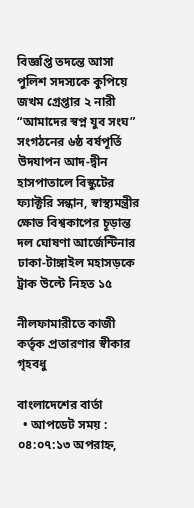বিজ্ঞপ্তি তদন্তে আসা পুলিশ সদস্যকে কুপিয়ে জখম গ্রেপ্তার ২ নারী “আমাদের স্বপ্ন যুব সংঘ” সংগঠনের ৬ষ্ঠ বর্ষপূর্তি উদযাপন আদ-দ্বীন হাসপাতালে বিস্কুটের ফ্যাক্টরি সন্ধান, স্বাস্থ্যমন্ত্রীর ক্ষোভ বিশ্বকাপের চূড়ান্ত দল ঘোষণা আর্জেন্টিনার ঢাকা-টাঙ্গাইল মহাসড়কে ট্রাক উল্টে নিহত ১৫

নীলফামারীতে কাজী কর্তৃক প্রতারণার স্বীকার গৃহবধু

বাংলাদেশের বার্তা
  • আপডেট সময় : ০৪:০৭:১৩ অপরাহ্ন,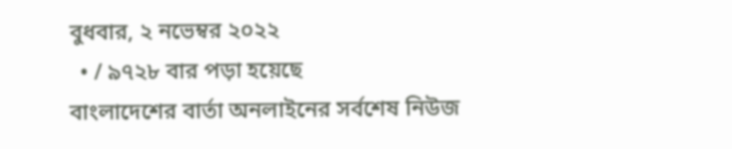বুধবার, ২ নভেম্বর ২০২২
  • / ৯৭২৮ বার পড়া হয়েছে
বাংলাদেশের বার্তা অনলাইনের সর্বশেষ নিউজ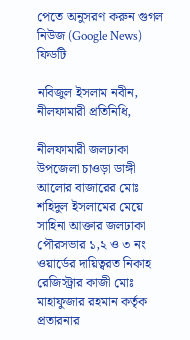পেতে অনুসরণ করুন গুগল নিউজ (Google News) ফিডটি

নবিজুল ইসলাম নবীন, নীলফামারী প্রতিনিধি,

নীলফামারী জলঢাকা উপজেলা চাওড়া ডাঙ্গী আলোর বাজারের মোঃ শহিদুল ইসলামের মেয়ে সাহিনা আক্তার জলঢাকা পৌরসভার ১,২ ও ৩ নং ওয়ার্ডের দায়িত্বরত নিকাহ রেজিস্ট্রার কাজী মোঃ মাহাফুজার রহমান কর্তৃক প্রতারনার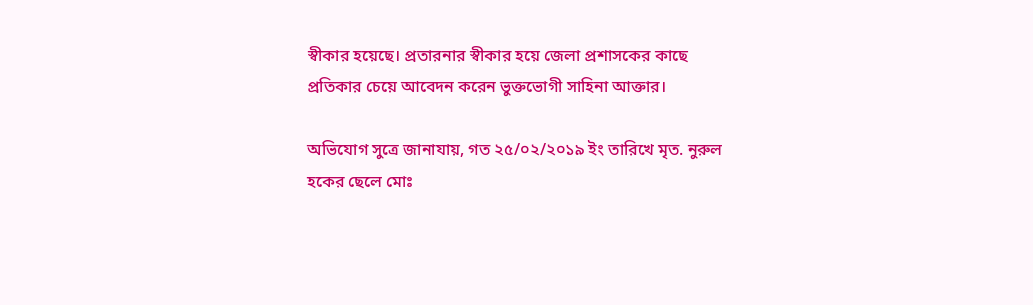স্বীকার হয়েছে। প্রতারনার স্বীকার হয়ে জেলা প্রশাসকের কাছে প্রতিকার চেয়ে আবেদন করেন ভুক্তভোগী সাহিনা আক্তার।

অভিযোগ সুত্রে জানাযায়, গত ২৫/০২/২০১৯ ইং তারিখে মৃত. নুরুল হকের ছেলে মোঃ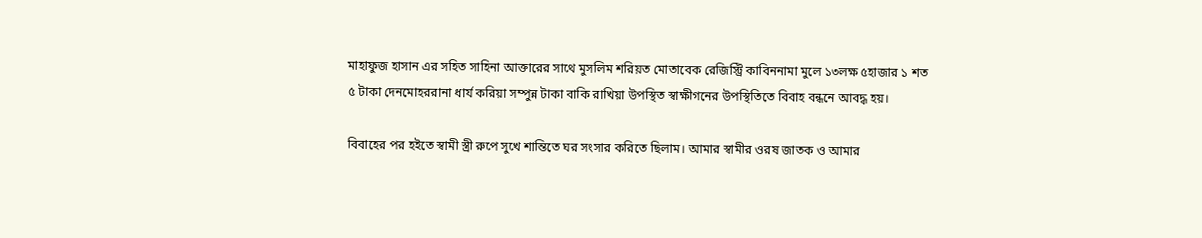মাহাফুজ হাসান এর সহিত সাহিনা আক্তারের সাথে মুসলিম শরিয়ত মোতাবেক রেজিস্ট্রি কাবিননামা মুলে ১৩লক্ষ ৫হাজার ১ শত ৫ টাকা দেনমোহররানা ধার্য করিয়া সম্পুন্ন টাকা বাকি রাখিয়া উপস্থিত স্বাক্ষীগনের উপস্থিতিতে বিবাহ বন্ধনে আবদ্ধ হয়।

বিবাহের পর হইতে স্বামী স্ত্রী রুপে সুখে শান্তিতে ঘর সংসার করিতে ছিলাম। আমার স্বামীর ওরষ জাতক ও আমার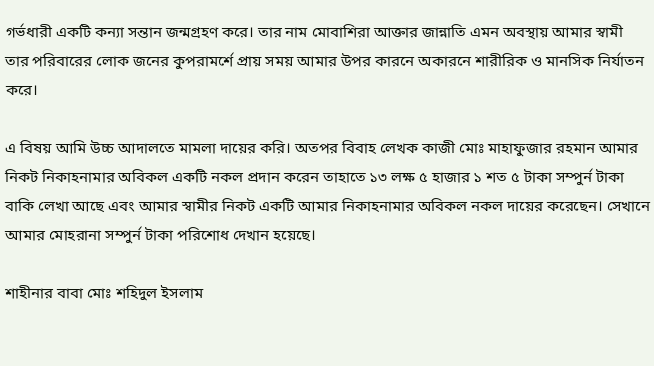গর্ভধারী একটি কন্যা সন্তান জন্মগ্রহণ করে। তার নাম মোবাশিরা আক্তার জান্নাতি এমন অবস্থায় আমার স্বামী তার পরিবারের লোক জনের কুপরামর্শে প্রায় সময় আমার উপর কারনে অকারনে শারীরিক ও মানসিক নির্যাতন করে।

এ বিষয় আমি উচ্চ আদালতে মামলা দায়ের করি। অতপর বিবাহ লেখক কাজী মোঃ মাহাফুজার রহমান আমার নিকট নিকাহনামার অবিকল একটি নকল প্রদান করেন তাহাতে ১৩ লক্ষ ৫ হাজার ১ শত ৫ টাকা সম্পুর্ন টাকা বাকি লেখা আছে এবং আমার স্বামীর নিকট একটি আমার নিকাহনামার অবিকল নকল দায়ের করেছেন। সেখানে আমার মোহরানা সম্পুর্ন টাকা পরিশোধ দেখান হয়েছে।

শাহীনার বাবা মোঃ শহিদুল ইসলাম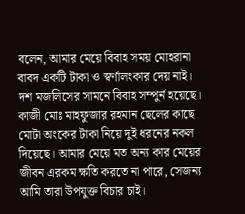বলেন, আমার মেয়ে বিবাহ সময় মোহরানা বাবদ একটি টাকা ও স্বর্ণালংকার দেয় নাই। দশ মজলিসের সামনে বিবাহ সম্পুর্ন হয়েছে। কাজী মোঃ মাহফুজার রহমান ছেলের কাছে মোটা অংকের টাকা নিয়ে দুই ধরনের নকল দিয়েছে। আমার মেয়ে মত অন্য কার মেয়ের জীবন এরকম ক্ষতি করতে না পারে, সেজন্য আমি তারা উপযুক্ত বিচার চাই।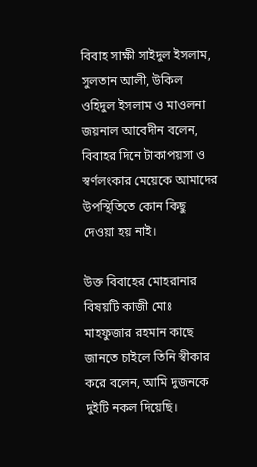বিবাহ সাক্ষী সাইদুল ইসলাম, সুলতান আলী, উকিল ওহিদুল ইসলাম ও মাওলনা জয়নাল আবেদীন বলেন, বিবাহর দিনে টাকাপয়সা ও স্বর্ণলংকার মেয়েকে আমাদের উপস্থিতিতে কোন কিছু দেওয়া হয় নাই।

উক্ত বিবাহের মোহরানার বিষয়টি কাজী মোঃ মাহফুজার রহমান কাছে জানতে চাইলে তিনি স্বীকার করে বলেন, আমি দুজনকে দুইটি নকল দিয়েছি।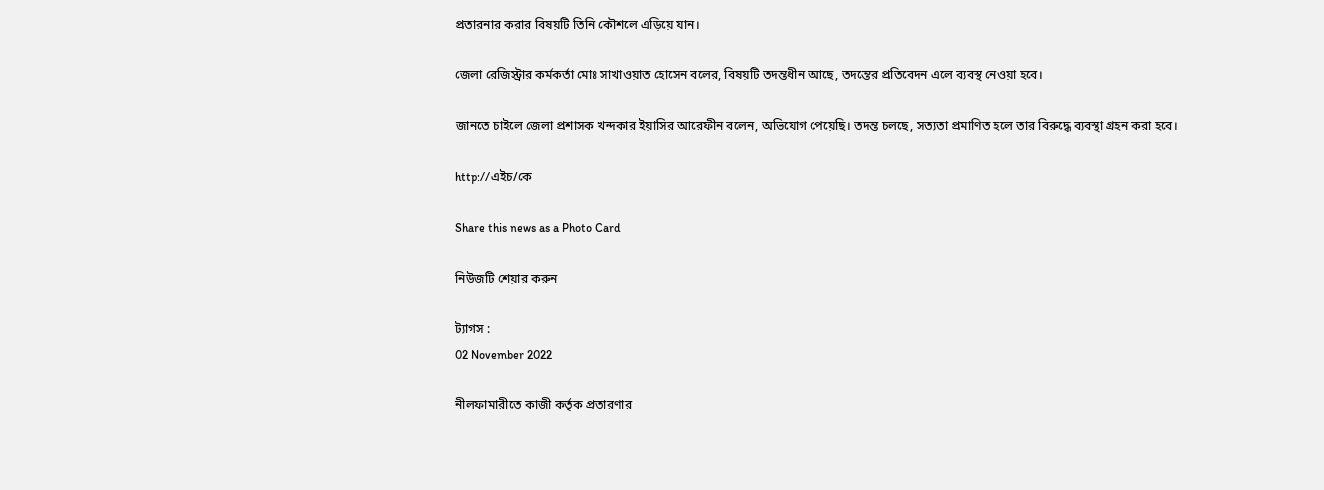প্রতারনার করার বিষয়টি তিনি কৌশলে এড়িয়ে যান।

জেলা রেজিস্ট্রার কর্মকর্তা মোঃ সাখাওয়াত হোসেন বলের, বিষয়টি তদন্তধীন আছে, তদন্তের প্রতিবেদন এলে ব্যবস্থ নেওয়া হবে।

জানতে চাইলে জেলা প্রশাসক খন্দকার ইয়াসির আরেফীন বলেন, অভিযোগ পেয়েছি। তদন্ত চলছে, সত্যতা প্রমাণিত হলে তার বিরুদ্ধে ব্যবস্থা গ্রহন করা হবে।

http://এইচ/কে

Share this news as a Photo Card

নিউজটি শেয়ার করুন

ট্যাগস :
02 November 2022

নীলফামারীতে কাজী কর্তৃক প্রতারণার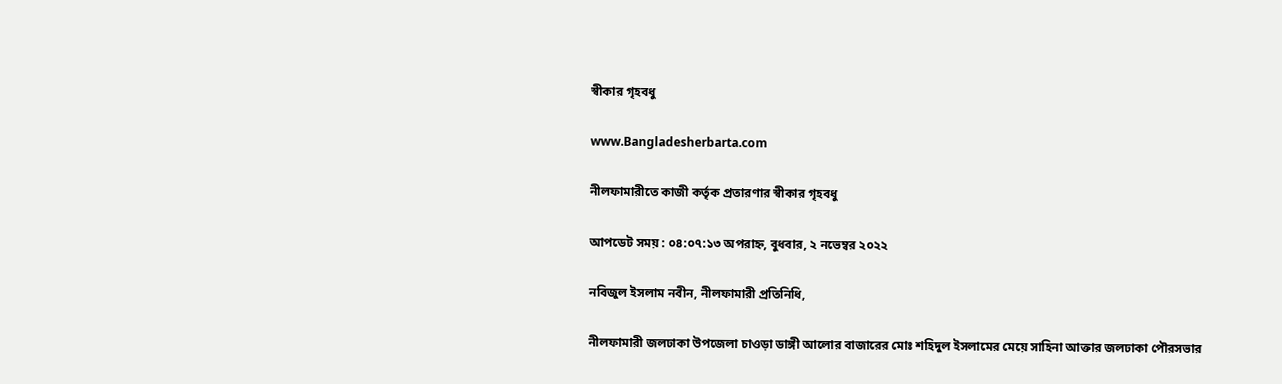স্বীকার গৃহবধু

www.Bangladesherbarta.com

নীলফামারীতে কাজী কর্তৃক প্রতারণার স্বীকার গৃহবধু

আপডেট সময় : ০৪:০৭:১৩ অপরাহ্ন, বুধবার, ২ নভেম্বর ২০২২

নবিজুল ইসলাম নবীন, নীলফামারী প্রতিনিধি,

নীলফামারী জলঢাকা উপজেলা চাওড়া ডাঙ্গী আলোর বাজারের মোঃ শহিদুল ইসলামের মেয়ে সাহিনা আক্তার জলঢাকা পৌরসভার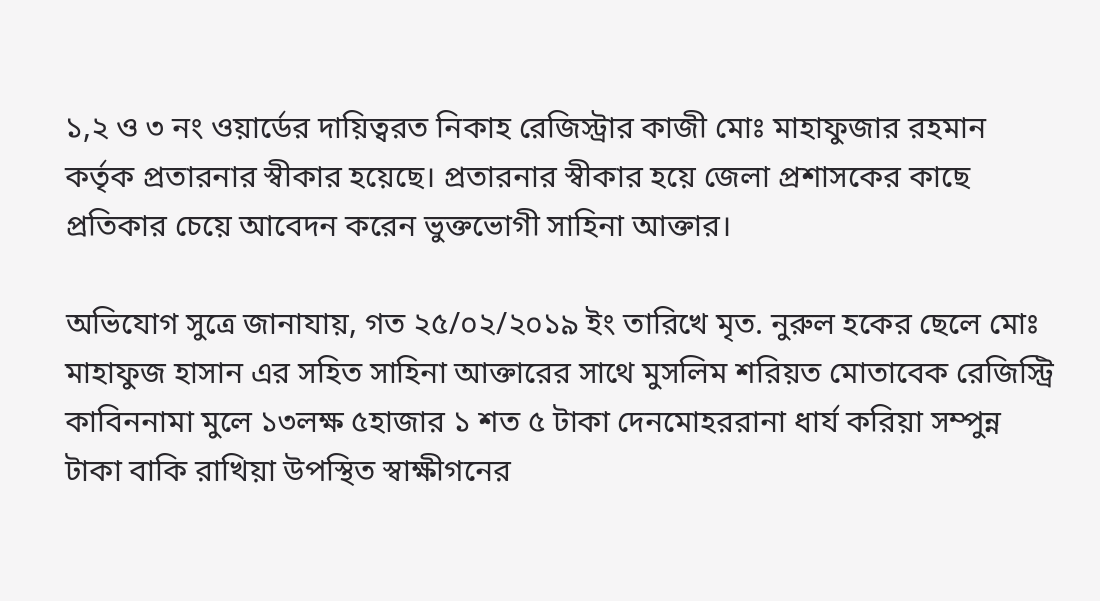১,২ ও ৩ নং ওয়ার্ডের দায়িত্বরত নিকাহ রেজিস্ট্রার কাজী মোঃ মাহাফুজার রহমান কর্তৃক প্রতারনার স্বীকার হয়েছে। প্রতারনার স্বীকার হয়ে জেলা প্রশাসকের কাছে প্রতিকার চেয়ে আবেদন করেন ভুক্তভোগী সাহিনা আক্তার।

অভিযোগ সুত্রে জানাযায়, গত ২৫/০২/২০১৯ ইং তারিখে মৃত. নুরুল হকের ছেলে মোঃ মাহাফুজ হাসান এর সহিত সাহিনা আক্তারের সাথে মুসলিম শরিয়ত মোতাবেক রেজিস্ট্রি কাবিননামা মুলে ১৩লক্ষ ৫হাজার ১ শত ৫ টাকা দেনমোহররানা ধার্য করিয়া সম্পুন্ন টাকা বাকি রাখিয়া উপস্থিত স্বাক্ষীগনের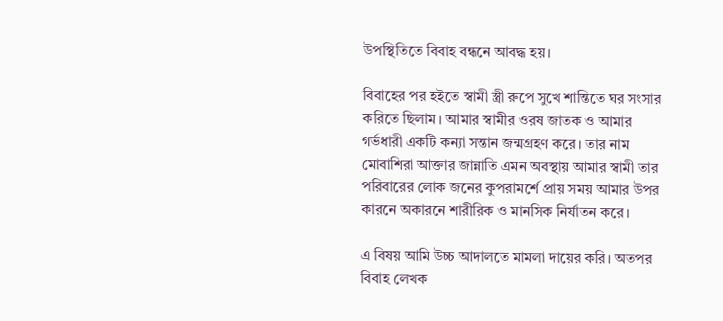উপস্থিতিতে বিবাহ বন্ধনে আবদ্ধ হয়।

বিবাহের পর হইতে স্বামী স্ত্রী রুপে সুখে শান্তিতে ঘর সংসার করিতে ছিলাম। আমার স্বামীর ওরষ জাতক ও আমার গর্ভধারী একটি কন্যা সন্তান জন্মগ্রহণ করে। তার নাম মোবাশিরা আক্তার জান্নাতি এমন অবস্থায় আমার স্বামী তার পরিবারের লোক জনের কুপরামর্শে প্রায় সময় আমার উপর কারনে অকারনে শারীরিক ও মানসিক নির্যাতন করে।

এ বিষয় আমি উচ্চ আদালতে মামলা দায়ের করি। অতপর বিবাহ লেখক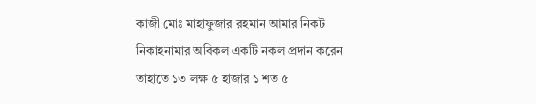কাজী মোঃ মাহাফুজার রহমান আমার নিকট নিকাহনামার অবিকল একটি নকল প্রদান করেন তাহাতে ১৩ লক্ষ ৫ হাজার ১ শত ৫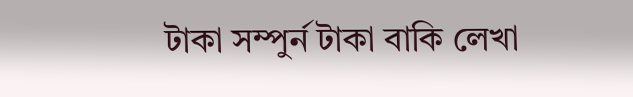টাকা সম্পুর্ন টাকা বাকি লেখা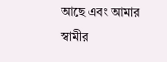আছে এবং আমার স্বামীর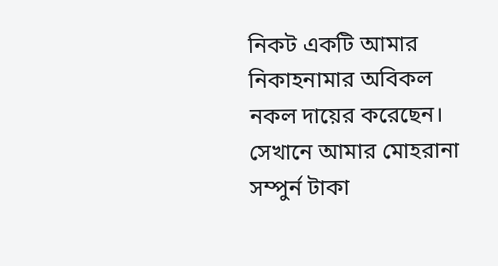নিকট একটি আমার নিকাহনামার অবিকল নকল দায়ের করেছেন। সেখানে আমার মোহরানা সম্পুর্ন টাকা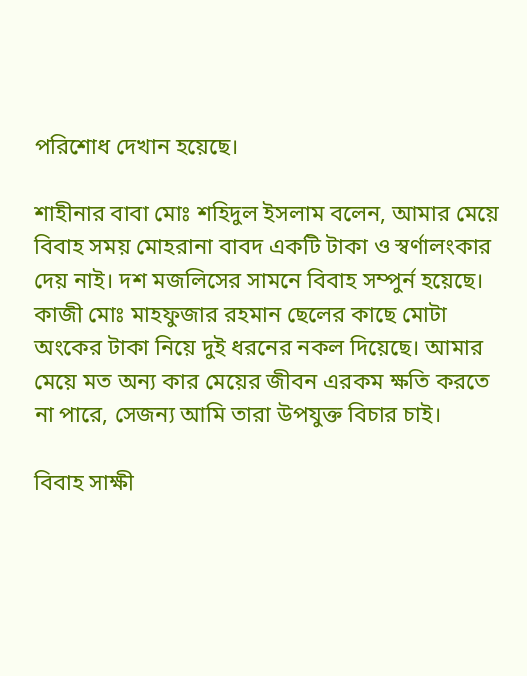পরিশোধ দেখান হয়েছে।

শাহীনার বাবা মোঃ শহিদুল ইসলাম বলেন, আমার মেয়ে বিবাহ সময় মোহরানা বাবদ একটি টাকা ও স্বর্ণালংকার দেয় নাই। দশ মজলিসের সামনে বিবাহ সম্পুর্ন হয়েছে। কাজী মোঃ মাহফুজার রহমান ছেলের কাছে মোটা অংকের টাকা নিয়ে দুই ধরনের নকল দিয়েছে। আমার মেয়ে মত অন্য কার মেয়ের জীবন এরকম ক্ষতি করতে না পারে, সেজন্য আমি তারা উপযুক্ত বিচার চাই।

বিবাহ সাক্ষী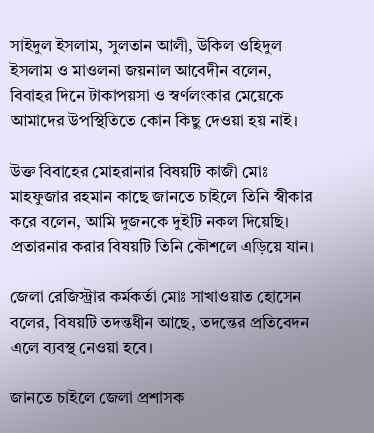সাইদুল ইসলাম, সুলতান আলী, উকিল ওহিদুল ইসলাম ও মাওলনা জয়নাল আবেদীন বলেন, বিবাহর দিনে টাকাপয়সা ও স্বর্ণলংকার মেয়েকে আমাদের উপস্থিতিতে কোন কিছু দেওয়া হয় নাই।

উক্ত বিবাহের মোহরানার বিষয়টি কাজী মোঃ মাহফুজার রহমান কাছে জানতে চাইলে তিনি স্বীকার করে বলেন, আমি দুজনকে দুইটি নকল দিয়েছি। প্রতারনার করার বিষয়টি তিনি কৌশলে এড়িয়ে যান।

জেলা রেজিস্ট্রার কর্মকর্তা মোঃ সাখাওয়াত হোসেন বলের, বিষয়টি তদন্তধীন আছে, তদন্তের প্রতিবেদন এলে ব্যবস্থ নেওয়া হবে।

জানতে চাইলে জেলা প্রশাসক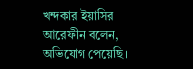খন্দকার ইয়াসির আরেফীন বলেন, অভিযোগ পেয়েছি।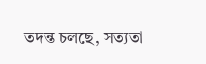তদন্ত চলছে, সত্যতা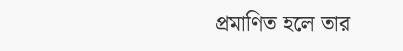প্রমাণিত হলে তার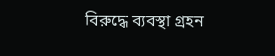বিরুদ্ধে ব্যবস্থা গ্রহন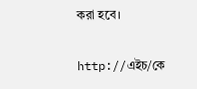করা হবে।

http://এইচ/কে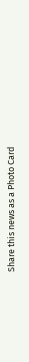Share this news as a Photo Card